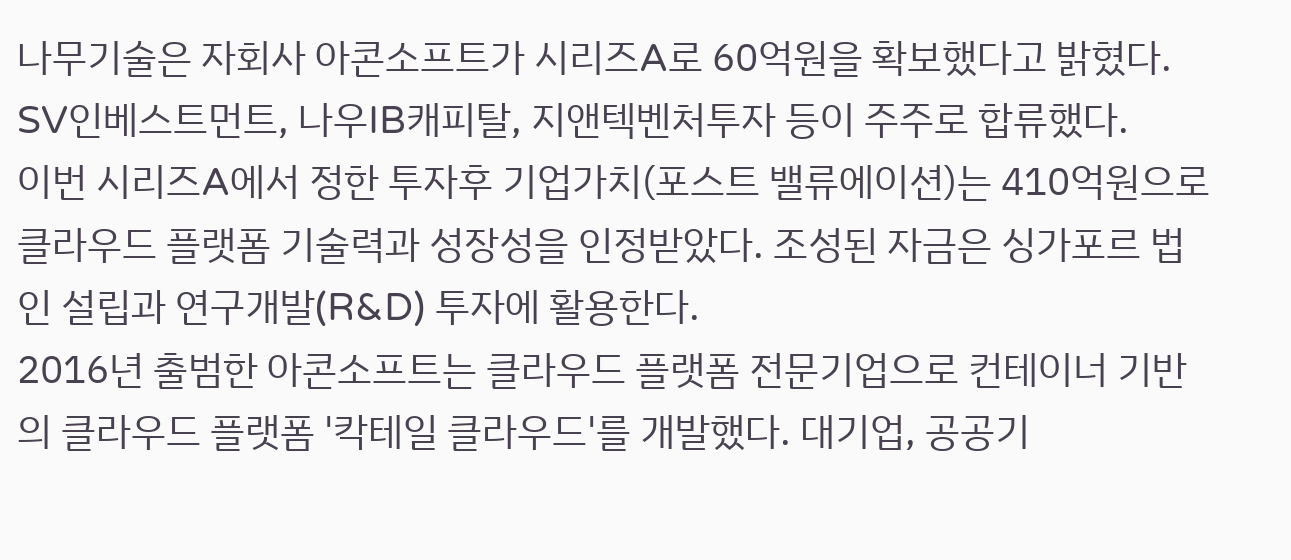나무기술은 자회사 아콘소프트가 시리즈A로 60억원을 확보했다고 밝혔다. SV인베스트먼트, 나우IB캐피탈, 지앤텍벤처투자 등이 주주로 합류했다.
이번 시리즈A에서 정한 투자후 기업가치(포스트 밸류에이션)는 410억원으로 클라우드 플랫폼 기술력과 성장성을 인정받았다. 조성된 자금은 싱가포르 법인 설립과 연구개발(R&D) 투자에 활용한다.
2016년 출범한 아콘소프트는 클라우드 플랫폼 전문기업으로 컨테이너 기반의 클라우드 플랫폼 '칵테일 클라우드'를 개발했다. 대기업, 공공기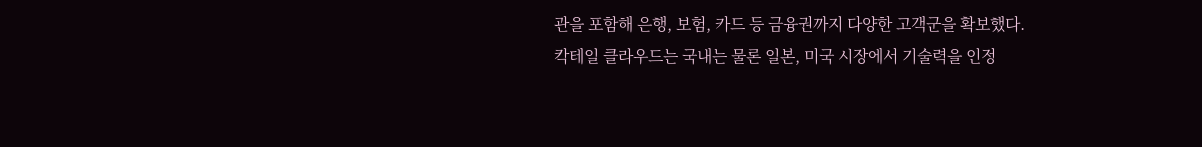관을 포함해 은행, 보험, 카드 등 금융권까지 다양한 고객군을 확보했다.
칵테일 클라우드는 국내는 물론 일본, 미국 시장에서 기술력을 인정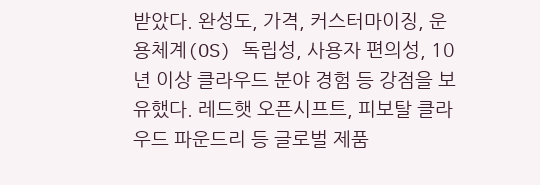받았다. 완성도, 가격, 커스터마이징, 운용체계(OS) 독립성, 사용자 편의성, 10년 이상 클라우드 분야 경험 등 강점을 보유했다. 레드햇 오픈시프트, 피보탈 클라우드 파운드리 등 글로벌 제품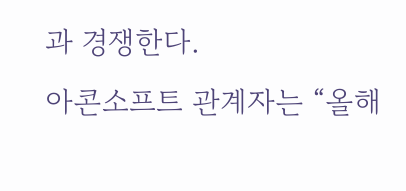과 경쟁한다.
아콘소프트 관계자는 “올해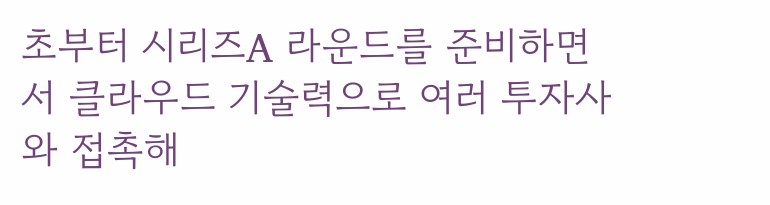초부터 시리즈A 라운드를 준비하면서 클라우드 기술력으로 여러 투자사와 접촉해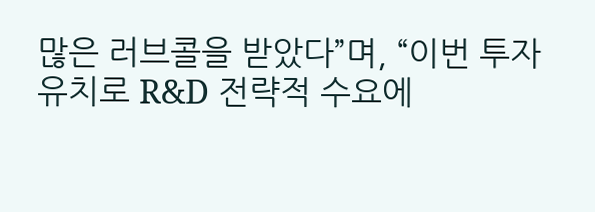많은 러브콜을 받았다”며, “이번 투자 유치로 R&D 전략적 수요에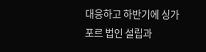대응하고 하반기에 싱가포르 법인 설립과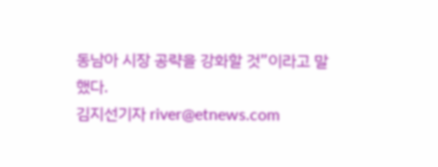동남아 시장 공략을 강화할 것”이라고 말했다.
김지선기자 river@etnews.com